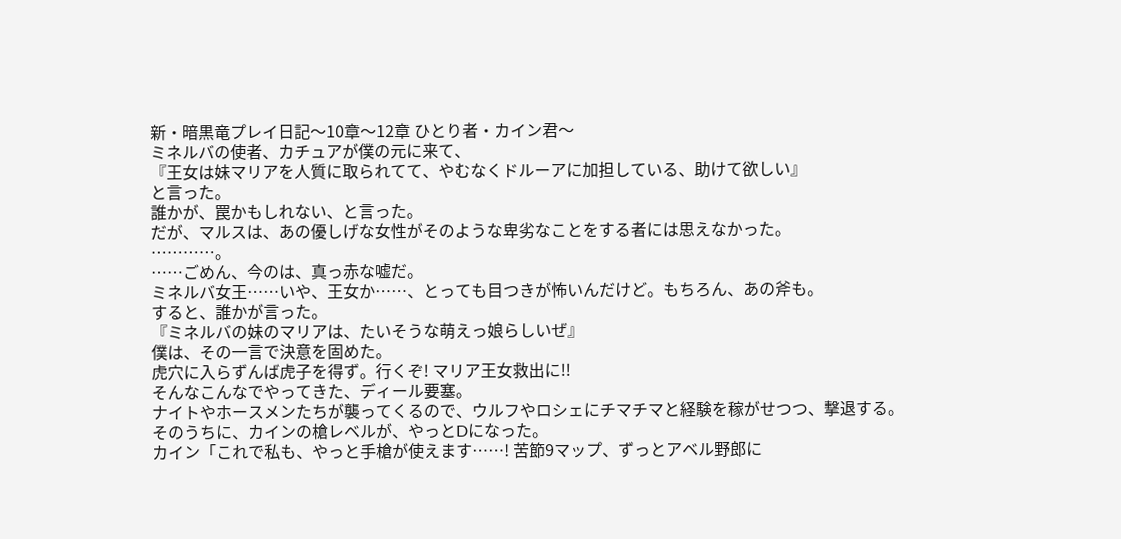新・暗黒竜プレイ日記〜10章〜12章 ひとり者・カイン君〜
ミネルバの使者、カチュアが僕の元に来て、
『王女は妹マリアを人質に取られてて、やむなくドルーアに加担している、助けて欲しい』
と言った。
誰かが、罠かもしれない、と言った。
だが、マルスは、あの優しげな女性がそのような卑劣なことをする者には思えなかった。
…………。
……ごめん、今のは、真っ赤な嘘だ。
ミネルバ女王……いや、王女か……、とっても目つきが怖いんだけど。もちろん、あの斧も。
すると、誰かが言った。
『ミネルバの妹のマリアは、たいそうな萌えっ娘らしいぜ』
僕は、その一言で決意を固めた。
虎穴に入らずんば虎子を得ず。行くぞ! マリア王女救出に!!
そんなこんなでやってきた、ディール要塞。
ナイトやホースメンたちが襲ってくるので、ウルフやロシェにチマチマと経験を稼がせつつ、撃退する。
そのうちに、カインの槍レベルが、やっとDになった。
カイン「これで私も、やっと手槍が使えます……! 苦節9マップ、ずっとアベル野郎に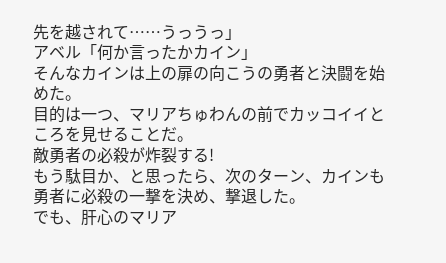先を越されて……うっうっ」
アベル「何か言ったかカイン」
そんなカインは上の扉の向こうの勇者と決闘を始めた。
目的は一つ、マリアちゅわんの前でカッコイイところを見せることだ。
敵勇者の必殺が炸裂する!
もう駄目か、と思ったら、次のターン、カインも勇者に必殺の一撃を決め、撃退した。
でも、肝心のマリア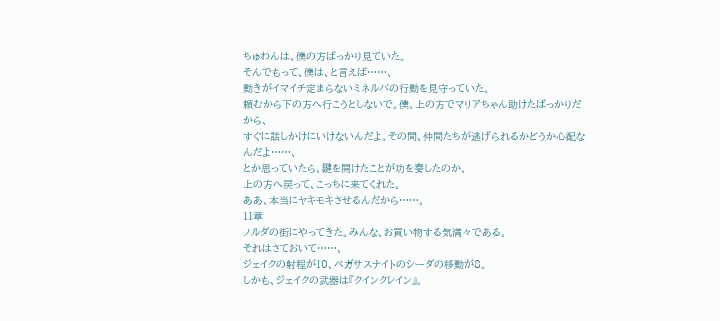ちゅわんは、僕の方ばっかり見ていた。
そんでもって、僕は、と言えば……、
動きがイマイチ定まらないミネルバの行動を見守っていた。
頼むから下の方へ行こうとしないで。僕、上の方でマリアちゃん助けたばっかりだから、
すぐに話しかけにいけないんだよ。その間、仲間たちが逃げられるかどうか心配なんだよ……、
とか思っていたら、鍵を開けたことが功を奏したのか、
上の方へ戻って、こっちに来てくれた。
ああ、本当にヤキモキさせるんだから……。
11章
ノルダの街にやってきた。みんな、お買い物する気満々である。
それはさておいて……、
ジェイクの射程が10、ペガサスナイトのシーダの移動が8。
しかも、ジェイクの武器は『クインクレイン』。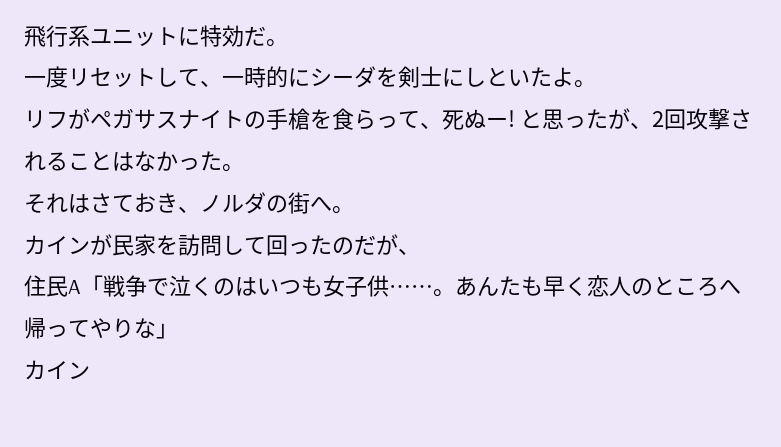飛行系ユニットに特効だ。
一度リセットして、一時的にシーダを剣士にしといたよ。
リフがペガサスナイトの手槍を食らって、死ぬー! と思ったが、2回攻撃されることはなかった。
それはさておき、ノルダの街へ。
カインが民家を訪問して回ったのだが、
住民A「戦争で泣くのはいつも女子供……。あんたも早く恋人のところへ帰ってやりな」
カイン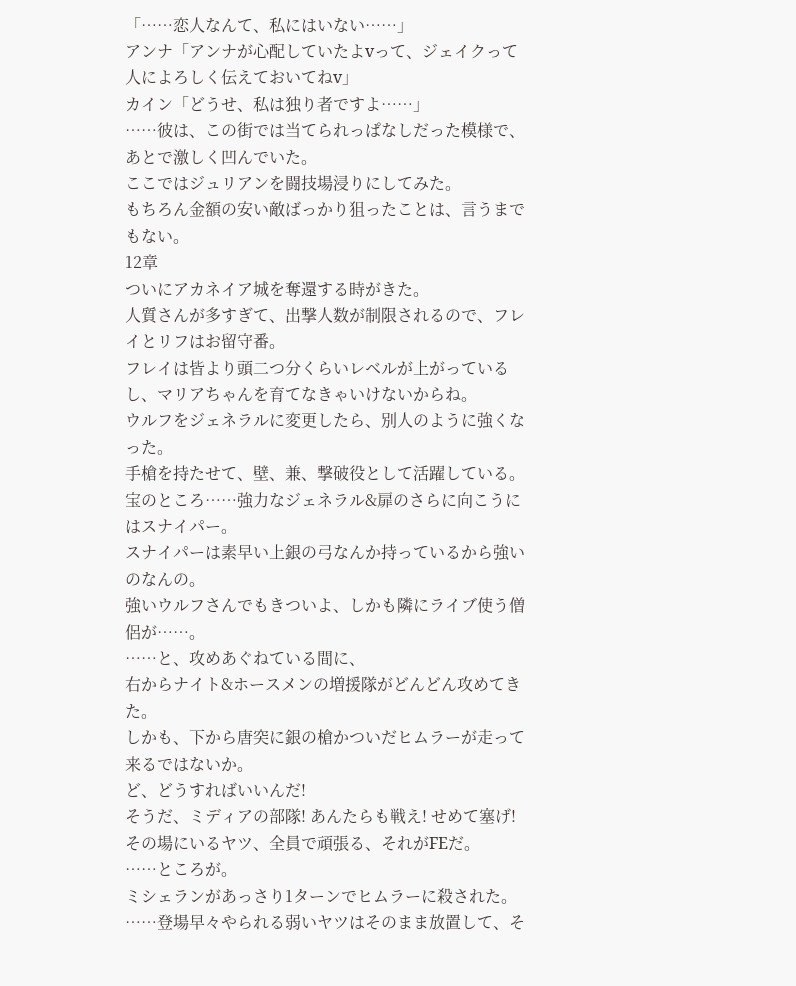「……恋人なんて、私にはいない……」
アンナ「アンナが心配していたよvって、ジェイクって人によろしく伝えておいてねv」
カイン「どうせ、私は独り者ですよ……」
……彼は、この街では当てられっぱなしだった模様で、あとで激しく凹んでいた。
ここではジュリアンを闘技場浸りにしてみた。
もちろん金額の安い敵ばっかり狙ったことは、言うまでもない。
12章
ついにアカネイア城を奪還する時がきた。
人質さんが多すぎて、出撃人数が制限されるので、フレイとリフはお留守番。
フレイは皆より頭二つ分くらいレベルが上がっているし、マリアちゃんを育てなきゃいけないからね。
ウルフをジェネラルに変更したら、別人のように強くなった。
手槍を持たせて、壁、兼、撃破役として活躍している。
宝のところ……強力なジェネラル&扉のさらに向こうにはスナイパー。
スナイパーは素早い上銀の弓なんか持っているから強いのなんの。
強いウルフさんでもきついよ、しかも隣にライブ使う僧侶が……。
……と、攻めあぐねている間に、
右からナイト&ホースメンの増援隊がどんどん攻めてきた。
しかも、下から唐突に銀の槍かついだヒムラーが走って来るではないか。
ど、どうすればいいんだ!
そうだ、ミディアの部隊! あんたらも戦え! せめて塞げ!
その場にいるヤツ、全員で頑張る、それがFEだ。
……ところが。
ミシェランがあっさり1ターンでヒムラーに殺された。
……登場早々やられる弱いヤツはそのまま放置して、そ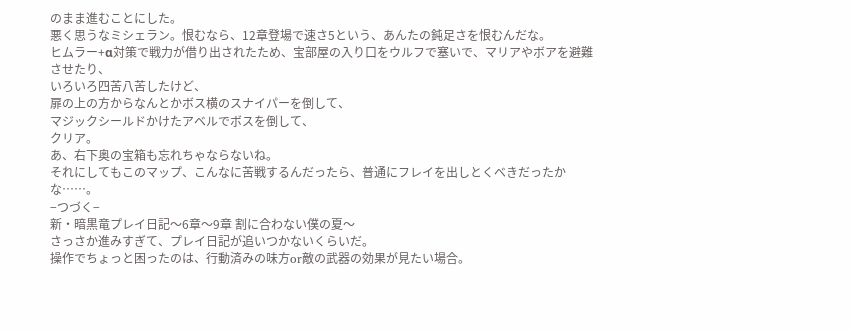のまま進むことにした。
悪く思うなミシェラン。恨むなら、12章登場で速さ5という、あんたの鈍足さを恨むんだな。
ヒムラー+α対策で戦力が借り出されたため、宝部屋の入り口をウルフで塞いで、マリアやボアを避難させたり、
いろいろ四苦八苦したけど、
扉の上の方からなんとかボス横のスナイパーを倒して、
マジックシールドかけたアベルでボスを倒して、
クリア。
あ、右下奥の宝箱も忘れちゃならないね。
それにしてもこのマップ、こんなに苦戦するんだったら、普通にフレイを出しとくべきだったかな……。
−つづく−
新・暗黒竜プレイ日記〜6章〜9章 割に合わない僕の夏〜
さっさか進みすぎて、プレイ日記が追いつかないくらいだ。
操作でちょっと困ったのは、行動済みの味方or敵の武器の効果が見たい場合。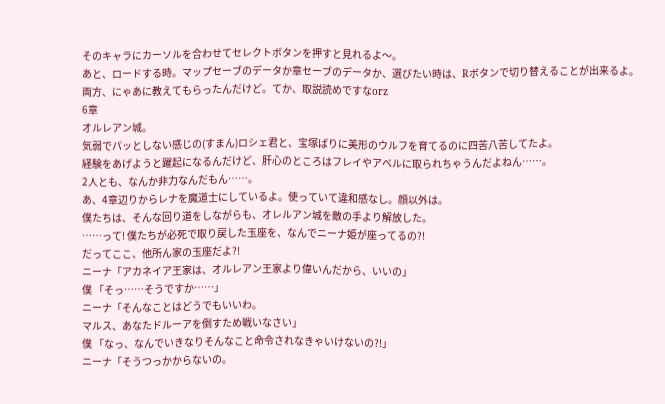そのキャラにカーソルを合わせてセレクトボタンを押すと見れるよ〜。
あと、ロードする時。マップセーブのデータか章セーブのデータか、選びたい時は、Rボタンで切り替えることが出来るよ。
両方、にゃあに教えてもらったんだけど。てか、取説読めですなorz
6章
オルレアン城。
気弱でパッとしない感じの(すまん)ロシェ君と、宝塚ばりに美形のウルフを育てるのに四苦八苦してたよ。
経験をあげようと躍起になるんだけど、肝心のところはフレイやアベルに取られちゃうんだよねん……。
2人とも、なんか非力なんだもん……。
あ、4章辺りからレナを魔道士にしているよ。使っていて違和感なし。顔以外は。
僕たちは、そんな回り道をしながらも、オレルアン城を敵の手より解放した。
……って! 僕たちが必死で取り戻した玉座を、なんでニーナ姫が座ってるの?!
だってここ、他所ん家の玉座だよ?!
ニーナ「アカネイア王家は、オルレアン王家より偉いんだから、いいの」
僕 「そっ……そうですか……」
ニーナ「そんなことはどうでもいいわ。
マルス、あなたドルーアを倒すため戦いなさい」
僕 「なっ、なんでいきなりそんなこと命令されなきゃいけないの?!」
ニーナ「そうつっかからないの。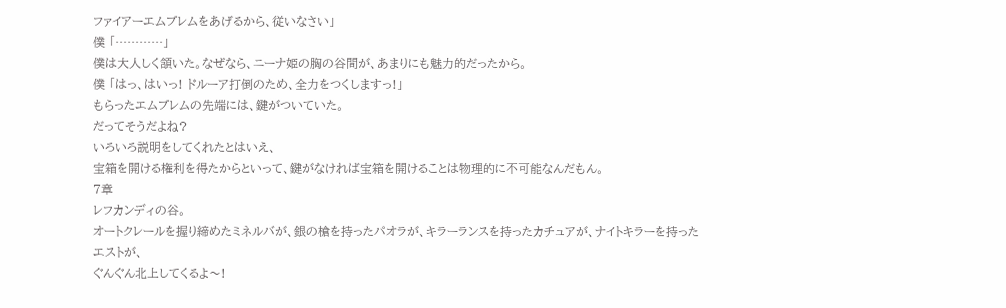ファイアーエムブレムをあげるから、従いなさい」
僕 「…………」
僕は大人しく頷いた。なぜなら、ニーナ姫の胸の谷間が、あまりにも魅力的だったから。
僕 「はっ、はいっ! ドルーア打倒のため、全力をつくしますっ!」
もらったエムブレムの先端には、鍵がついていた。
だってそうだよね?
いろいろ説明をしてくれたとはいえ、
宝箱を開ける権利を得たからといって、鍵がなければ宝箱を開けることは物理的に不可能なんだもん。
7章
レフカンディの谷。
オートクレールを握り締めたミネルバが、銀の槍を持ったパオラが、キラーランスを持ったカチュアが、ナイトキラーを持ったエストが、
ぐんぐん北上してくるよ〜!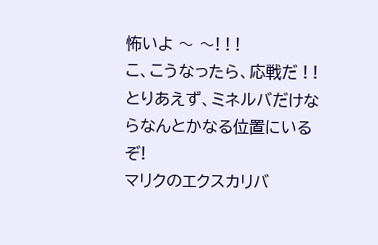怖いよ 〜 〜! ! !
こ、こうなったら、応戦だ ! !
とりあえず、ミネルバだけならなんとかなる位置にいるぞ!
マリクのエクスカリバ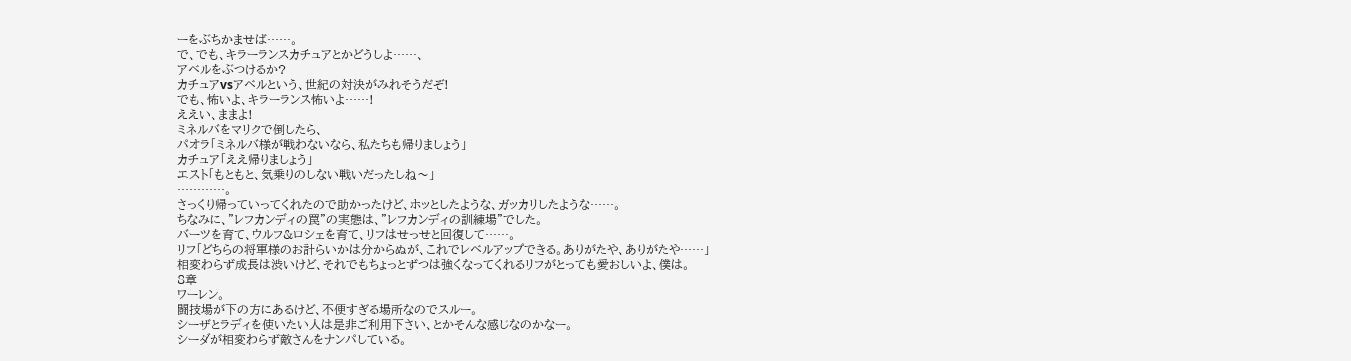ーをぶちかませば……。
で、でも、キラーランスカチュアとかどうしよ……、
アベルをぶつけるか?
カチュアvsアベルという、世紀の対決がみれそうだぞ!
でも、怖いよ、キラーランス怖いよ……!
ええい、ままよ!
ミネルバをマリクで倒したら、
パオラ「ミネルバ様が戦わないなら、私たちも帰りましょう」
カチュア「ええ帰りましょう」
エスト「もともと、気乗りのしない戦いだったしね〜」
…………。
さっくり帰っていってくれたので助かったけど、ホッとしたような、ガッカリしたような……。
ちなみに、”レフカンディの罠”の実態は、”レフカンディの訓練場”でした。
バーツを育て、ウルフ&ロシェを育て、リフはせっせと回復して……。
リフ「どちらの将軍様のお計らいかは分からぬが、これでレベルアップできる。ありがたや、ありがたや……」
相変わらず成長は渋いけど、それでもちょっとずつは強くなってくれるリフがとっても愛おしいよ、僕は。
8章
ワーレン。
闘技場が下の方にあるけど、不便すぎる場所なのでスルー。
シーザとラディを使いたい人は是非ご利用下さい、とかそんな感じなのかなー。
シーダが相変わらず敵さんをナンパしている。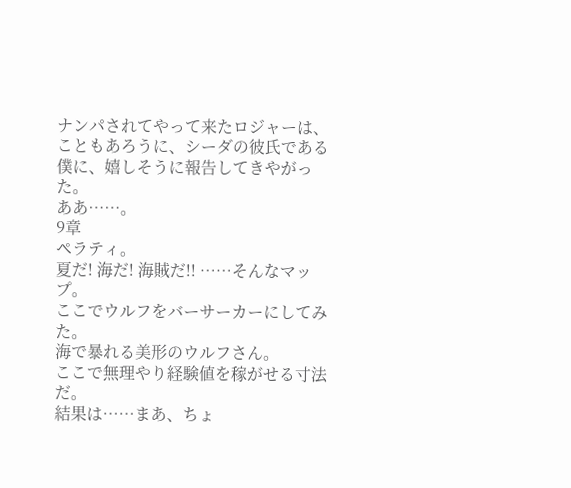ナンパされてやって来たロジャーは、こともあろうに、シーダの彼氏である僕に、嬉しそうに報告してきやがった。
ああ……。
9章
ペラティ。
夏だ! 海だ! 海賊だ!! ……そんなマップ。
ここでウルフをバーサーカーにしてみた。
海で暴れる美形のウルフさん。
ここで無理やり経験値を稼がせる寸法だ。
結果は……まあ、ちょ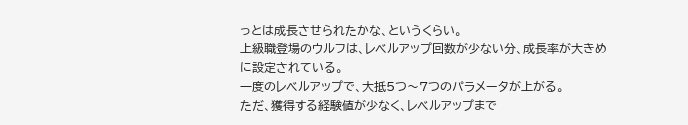っとは成長させられたかな、というくらい。
上級職登場のウルフは、レベルアップ回数が少ない分、成長率が大きめに設定されている。
一度のレベルアップで、大抵5つ〜7つのパラメータが上がる。
ただ、獲得する経験値が少なく、レベルアップまで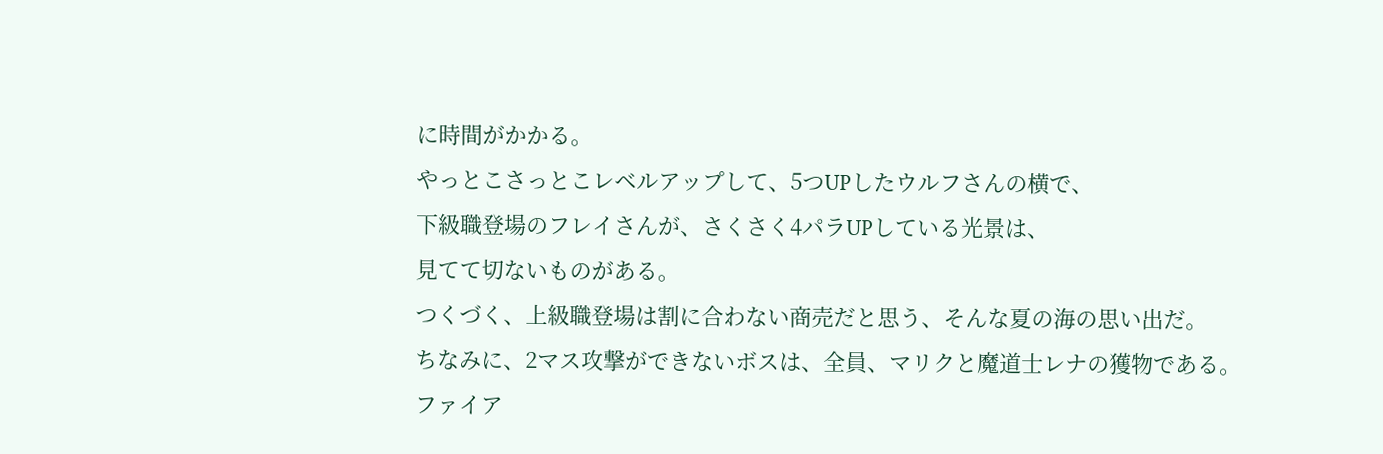に時間がかかる。
やっとこさっとこレベルアップして、5つUPしたウルフさんの横で、
下級職登場のフレイさんが、さくさく4パラUPしている光景は、
見てて切ないものがある。
つくづく、上級職登場は割に合わない商売だと思う、そんな夏の海の思い出だ。
ちなみに、2マス攻撃ができないボスは、全員、マリクと魔道士レナの獲物である。
ファイア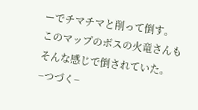ーでチマチマと削って倒す。
このマップのボスの火竜さんもそんな感じで倒されていた。
−つづく−